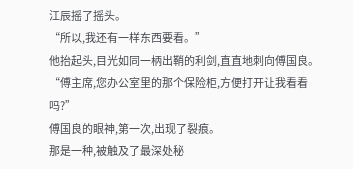江辰摇了摇头。
“所以,我还有一样东西要看。”
他抬起头,目光如同一柄出鞘的利剑,直直地刺向傅国良。
“傅主席,您办公室里的那个保险柜,方便打开让我看看吗?”
傅国良的眼神,第一次,出现了裂痕。
那是一种,被触及了最深处秘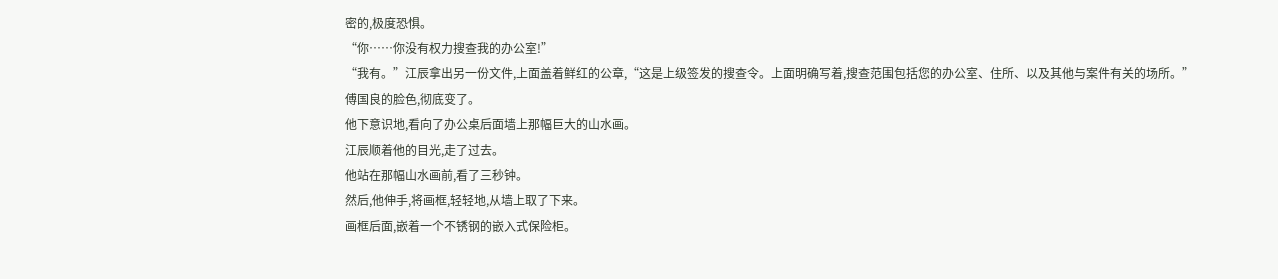密的,极度恐惧。
“你……你没有权力搜查我的办公室!”
“我有。”江辰拿出另一份文件,上面盖着鲜红的公章,“这是上级签发的搜查令。上面明确写着,搜查范围包括您的办公室、住所、以及其他与案件有关的场所。”
傅国良的脸色,彻底变了。
他下意识地,看向了办公桌后面墙上那幅巨大的山水画。
江辰顺着他的目光,走了过去。
他站在那幅山水画前,看了三秒钟。
然后,他伸手,将画框,轻轻地,从墙上取了下来。
画框后面,嵌着一个不锈钢的嵌入式保险柜。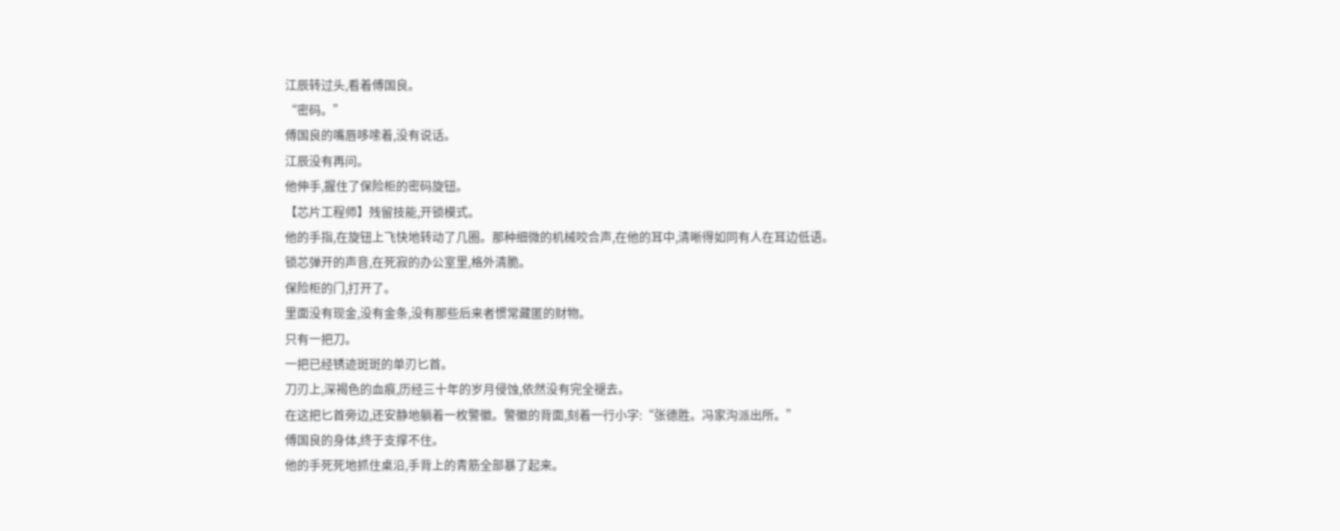江辰转过头,看着傅国良。
“密码。”
傅国良的嘴唇哆嗦着,没有说话。
江辰没有再问。
他伸手,握住了保险柜的密码旋钮。
【芯片工程师】残留技能,开锁模式。
他的手指,在旋钮上飞快地转动了几圈。那种细微的机械咬合声,在他的耳中,清晰得如同有人在耳边低语。
锁芯弹开的声音,在死寂的办公室里,格外清脆。
保险柜的门,打开了。
里面没有现金,没有金条,没有那些后来者惯常藏匿的财物。
只有一把刀。
一把已经锈迹斑斑的单刃匕首。
刀刃上,深褐色的血痕,历经三十年的岁月侵蚀,依然没有完全褪去。
在这把匕首旁边,还安静地躺着一枚警徽。警徽的背面,刻着一行小字:“张德胜。冯家沟派出所。”
傅国良的身体,终于支撑不住。
他的手死死地抓住桌沿,手背上的青筋全部暴了起来。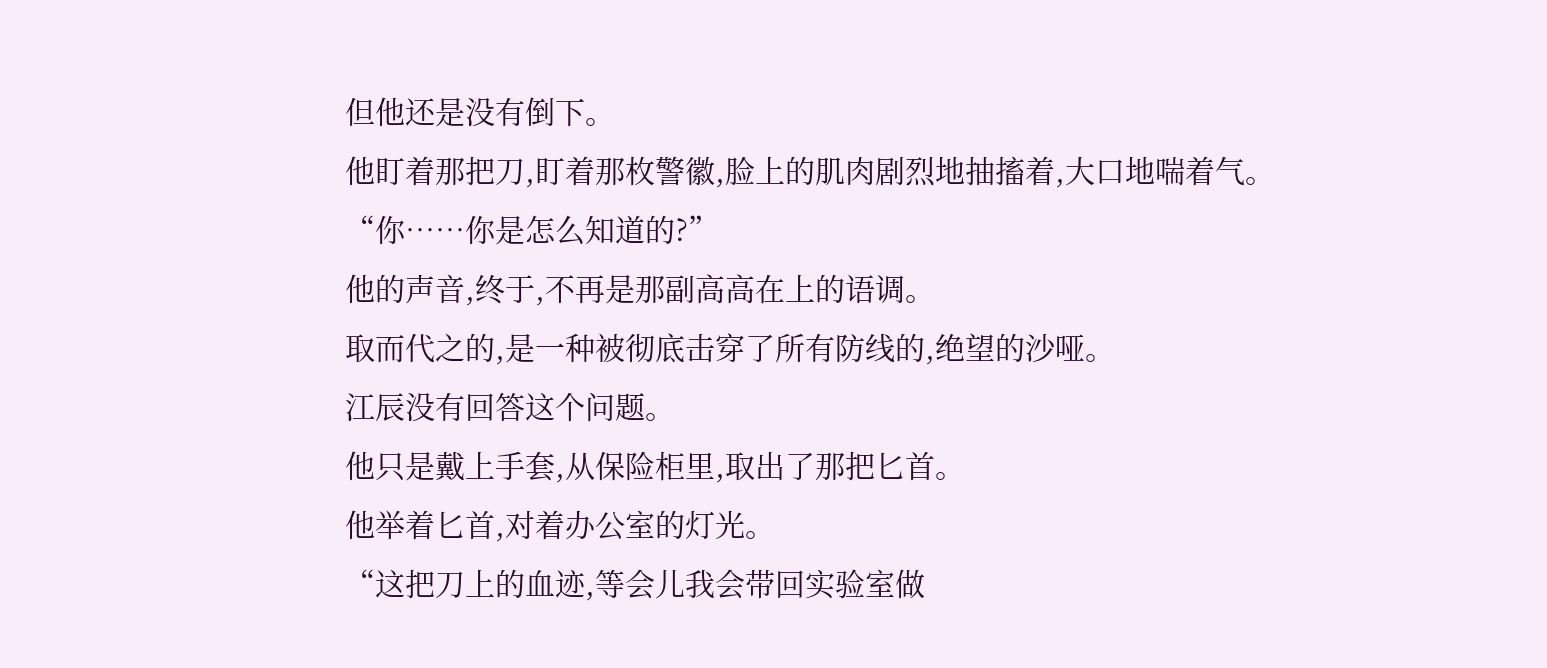但他还是没有倒下。
他盯着那把刀,盯着那枚警徽,脸上的肌肉剧烈地抽搐着,大口地喘着气。
“你……你是怎么知道的?”
他的声音,终于,不再是那副高高在上的语调。
取而代之的,是一种被彻底击穿了所有防线的,绝望的沙哑。
江辰没有回答这个问题。
他只是戴上手套,从保险柜里,取出了那把匕首。
他举着匕首,对着办公室的灯光。
“这把刀上的血迹,等会儿我会带回实验室做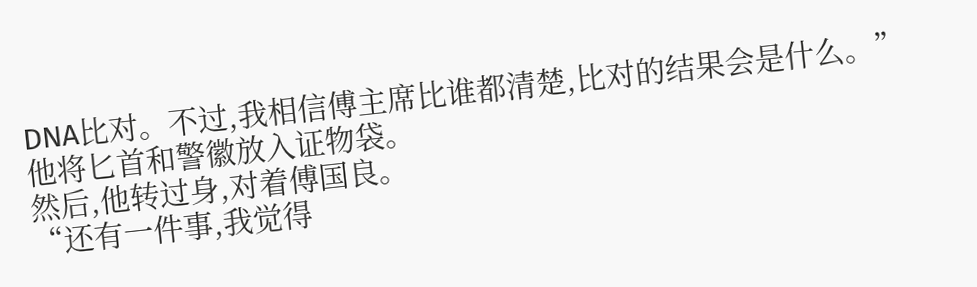DNA比对。不过,我相信傅主席比谁都清楚,比对的结果会是什么。”
他将匕首和警徽放入证物袋。
然后,他转过身,对着傅国良。
“还有一件事,我觉得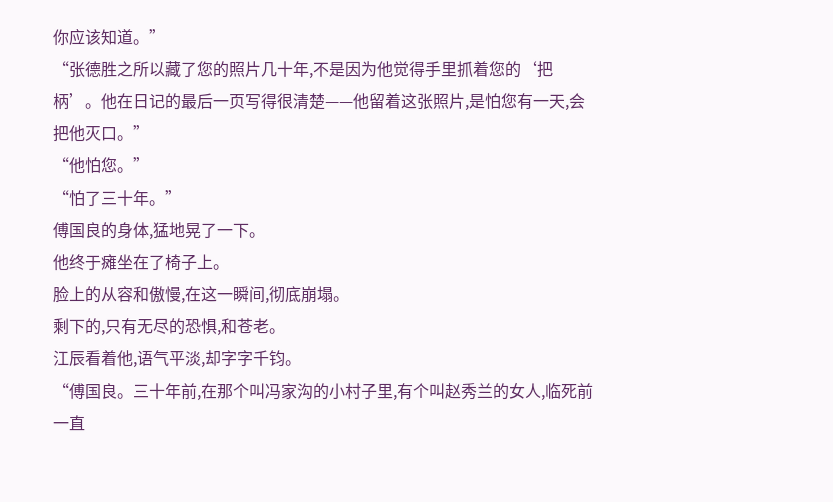你应该知道。”
“张德胜之所以藏了您的照片几十年,不是因为他觉得手里抓着您的‘把柄’。他在日记的最后一页写得很清楚——他留着这张照片,是怕您有一天,会把他灭口。”
“他怕您。”
“怕了三十年。”
傅国良的身体,猛地晃了一下。
他终于瘫坐在了椅子上。
脸上的从容和傲慢,在这一瞬间,彻底崩塌。
剩下的,只有无尽的恐惧,和苍老。
江辰看着他,语气平淡,却字字千钧。
“傅国良。三十年前,在那个叫冯家沟的小村子里,有个叫赵秀兰的女人,临死前一直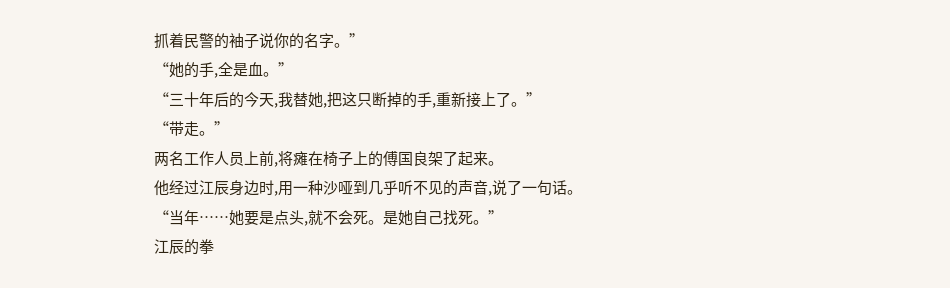抓着民警的袖子说你的名字。”
“她的手,全是血。”
“三十年后的今天,我替她,把这只断掉的手,重新接上了。”
“带走。”
两名工作人员上前,将瘫在椅子上的傅国良架了起来。
他经过江辰身边时,用一种沙哑到几乎听不见的声音,说了一句话。
“当年……她要是点头,就不会死。是她自己找死。”
江辰的拳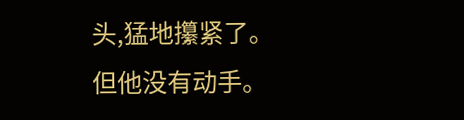头,猛地攥紧了。
但他没有动手。